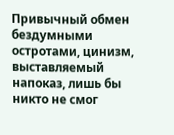Привычный обмен бездумными остротами, цинизм, выставляемый напоказ, лишь бы никто не смог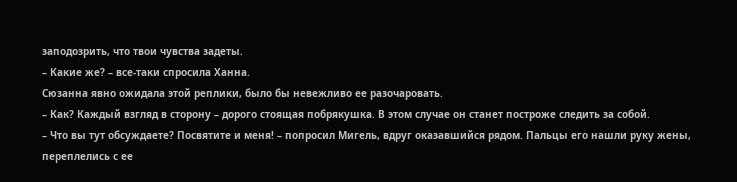заподозрить, что твои чувства задеты.
– Какие же? – все-таки спросила Ханна.
Сюзанна явно ожидала этой реплики, было бы невежливо ее разочаровать.
– Как? Каждый взгляд в сторону – дорого стоящая побрякушка. В этом случае он станет построже следить за собой.
– Что вы тут обсуждаете? Посвятите и меня! – попросил Мигель, вдруг оказавшийся рядом. Пальцы его нашли руку жены, переплелись с ее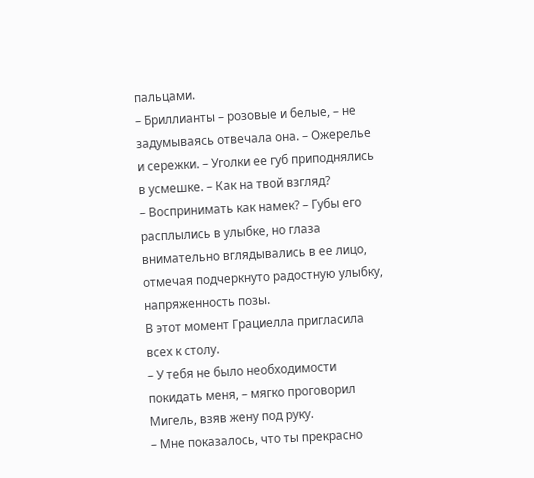пальцами.
– Бриллианты – розовые и белые, – не задумываясь отвечала она. – Ожерелье и сережки. – Уголки ее губ приподнялись в усмешке. – Как на твой взгляд?
– Воспринимать как намек? – Губы его расплылись в улыбке, но глаза внимательно вглядывались в ее лицо, отмечая подчеркнуто радостную улыбку, напряженность позы.
В этот момент Грациелла пригласила всех к столу.
– У тебя не было необходимости покидать меня, – мягко проговорил Мигель, взяв жену под руку.
– Мне показалось, что ты прекрасно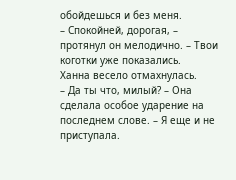обойдешься и без меня.
– Спокойней, дорогая, – протянул он мелодично. – Твои коготки уже показались.
Ханна весело отмахнулась.
– Да ты что, милый? – Она сделала особое ударение на последнем слове. – Я еще и не приступала.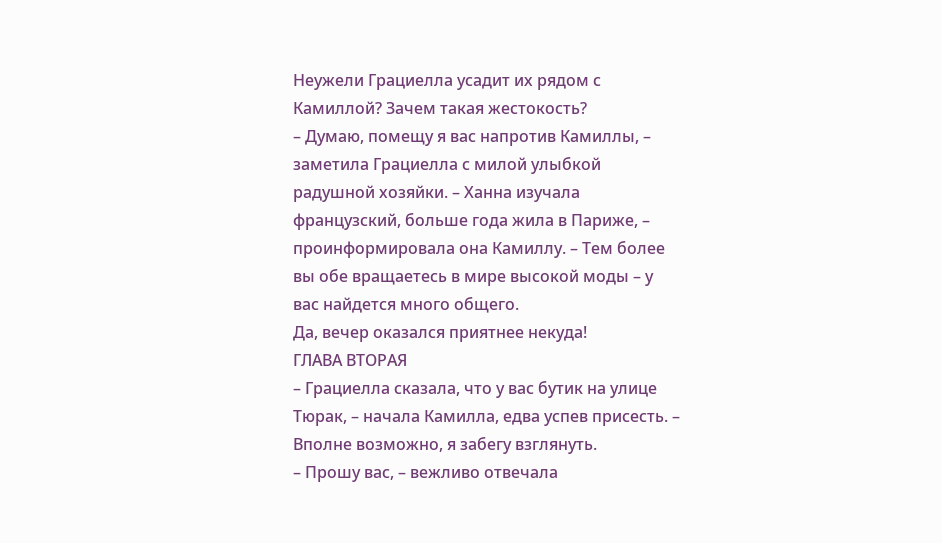Неужели Грациелла усадит их рядом с Камиллой? Зачем такая жестокость?
– Думаю, помещу я вас напротив Камиллы, – заметила Грациелла с милой улыбкой радушной хозяйки. – Ханна изучала французский, больше года жила в Париже, – проинформировала она Камиллу. – Тем более вы обе вращаетесь в мире высокой моды – у вас найдется много общего.
Да, вечер оказался приятнее некуда!
ГЛАВА ВТОРАЯ
– Грациелла сказала, что у вас бутик на улице Тюрак, – начала Камилла, едва успев присесть. – Вполне возможно, я забегу взглянуть.
– Прошу вас, – вежливо отвечала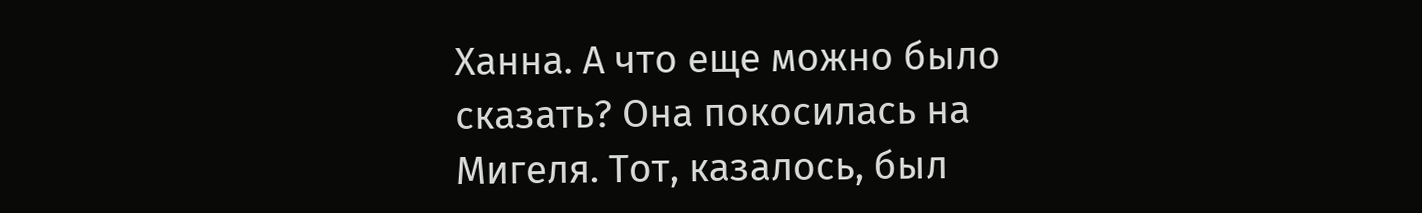Ханна. А что еще можно было сказать? Она покосилась на Мигеля. Тот, казалось, был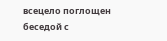всецело поглощен беседой с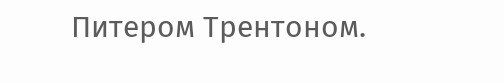Питером Трентоном.